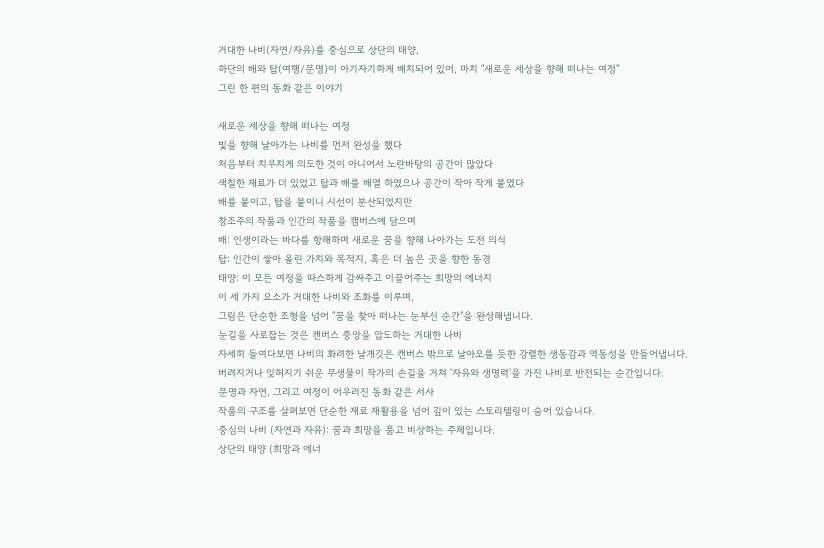거대한 나비(자연/자유)를 중심으로 상단의 태양,
하단의 배와 탑(여행/문명)이 아기자기하게 배치되어 있어, 마치 "새로운 세상을 향해 떠나는 여정"
그린 한 편의 동화 같은 이야기

새로운 세상을 향해 떠나는 여정
빛을 향해 날아가는 나비를 먼저 완성을 했다
처음부터 치우치게 의도한 것이 아니어서 노란바탕의 공간이 많았다
색칠한 재료가 더 있었고 탑과 배를 배열 하였으나 공간이 작아 작게 붙였다
배를 붙이고, 탑을 붙이니 시선이 분산되었지만
창조주의 작품과 인간의 작품을 캠버스에 담으며
배: 인생이라는 바다를 항해하며 새로운 꿈을 향해 나아가는 도전 의식
탑: 인간이 쌓아 올린 가치와 목적지, 혹은 더 높은 곳을 향한 동경
태양: 이 모든 여정을 따스하게 감싸주고 이끌어주는 희망의 에너지
이 세 가지 요소가 거대한 나비와 조화를 이루며,
그림은 단순한 조형을 넘어 "꿈을 찾아 떠나는 눈부신 순간"을 완성해냅니다.
눈길을 사로잡는 것은 캔버스 중앙을 압도하는 거대한 나비
자세히 들여다보면 나비의 화려한 날개깃은 캔버스 밖으로 날아오를 듯한 강렬한 생동감과 역동성을 만들어냅니다.
버려지거나 잊혀지기 쉬운 무생물이 작가의 손길을 거쳐 '자유와 생명력'을 가진 나비로 반전되는 순간입니다.
문명과 자연, 그리고 여정이 어우러진 동화 같은 서사
작품의 구조를 살펴보면 단순한 재료 재활용을 넘어 깊이 있는 스토리텔링이 숨어 있습니다.
중심의 나비 (자연과 자유): 꿈과 희망을 품고 비상하는 주체입니다.
상단의 태양 (희망과 에너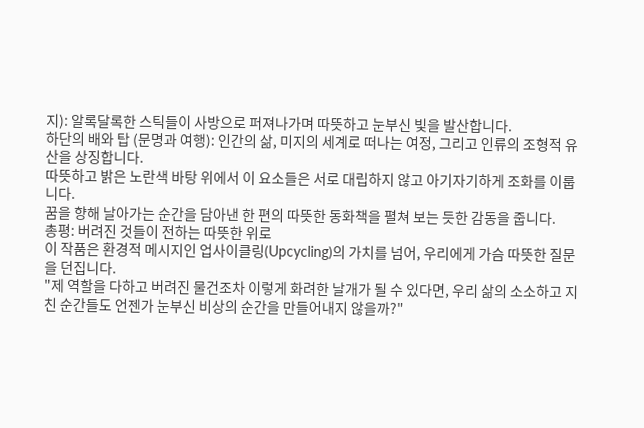지): 알록달록한 스틱들이 사방으로 퍼져나가며 따뜻하고 눈부신 빛을 발산합니다.
하단의 배와 탑 (문명과 여행): 인간의 삶, 미지의 세계로 떠나는 여정, 그리고 인류의 조형적 유산을 상징합니다.
따뜻하고 밝은 노란색 바탕 위에서 이 요소들은 서로 대립하지 않고 아기자기하게 조화를 이룹니다.
꿈을 향해 날아가는 순간을 담아낸 한 편의 따뜻한 동화책을 펼쳐 보는 듯한 감동을 줍니다.
총평: 버려진 것들이 전하는 따뜻한 위로
이 작품은 환경적 메시지인 업사이클링(Upcycling)의 가치를 넘어, 우리에게 가슴 따뜻한 질문을 던집니다.
"제 역할을 다하고 버려진 물건조차 이렇게 화려한 날개가 될 수 있다면, 우리 삶의 소소하고 지친 순간들도 언젠가 눈부신 비상의 순간을 만들어내지 않을까?"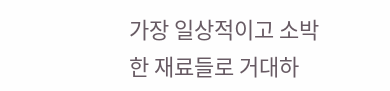가장 일상적이고 소박한 재료들로 거대하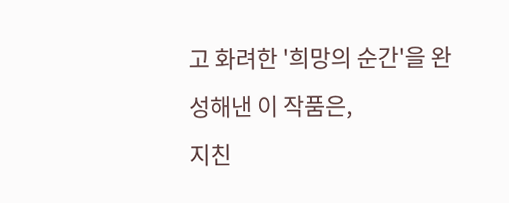고 화려한 '희망의 순간'을 완성해낸 이 작품은,
지친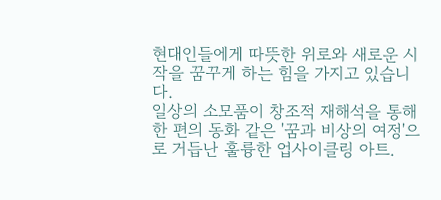현대인들에게 따뜻한 위로와 새로운 시작을 꿈꾸게 하는 힘을 가지고 있습니다.
일상의 소모품이 창조적 재해석을 통해 한 편의 동화 같은 '꿈과 비상의 여정'으로 거듭난 훌륭한 업사이클링 아트.